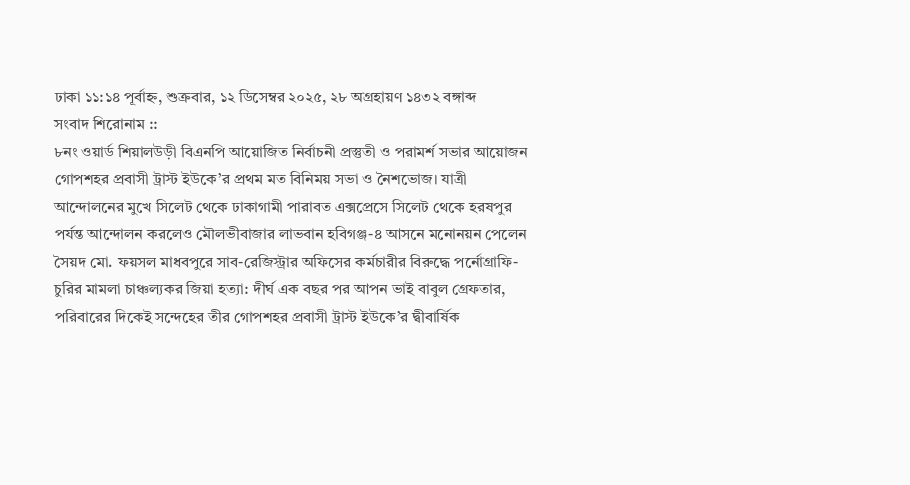ঢাকা ১১:১৪ পূর্বাহ্ন, শুক্রবার, ১২ ডিসেম্বর ২০২৫, ২৮ অগ্রহায়ণ ১৪৩২ বঙ্গাব্দ
সংবাদ শিরোনাম ::
৮নং ওয়ার্ড শিয়ালউড়ী বিএনপি আয়োজিত নির্বাচনী প্রস্তুতী ও পরামর্শ সভার আয়োজন গোপশহর প্রবাসী ট্রাস্ট ইউকে’র প্রথম মত বিনিময় সভা ও নৈশভোজ। যাত্রী আন্দোলনের মুখে সিলেট থেকে ঢাকাগামী পারাবত এক্সপ্রেসে সিলেট থেকে হরষপুর পর্যন্ত আন্দোলন করলেও মৌলভীবাজার লাভবান হবিগঞ্জ-৪ আসনে মনোনয়ন পেলেন সৈয়দ মো. ফয়সল মাধবপুরে সাব-রেজিস্ট্রার অফিসের কর্মচারীর বিরুদ্ধে পর্নোগ্রাফি-চুরির মামলা চাঞ্চল্যকর জিয়া হত্যা: দীর্ঘ এক বছর পর আপন ভাই বাবুল গ্রেফতার, পরিবারের দিকেই সন্দেহের তীর গোপশহর প্রবাসী ট্রাস্ট ইউকে’র দ্বীবার্ষিক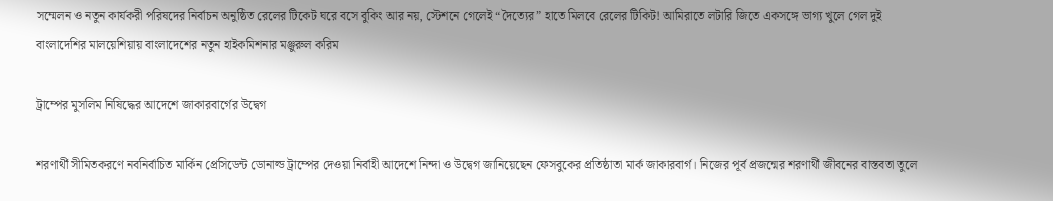সম্মেলন ও নতুন কার্যকরী পরিষদের নির্বাচন অনুষ্ঠিত রেলের টিকেট ঘরে বসে বুকিং আর নয়, স্টেশনে গেলেই “দৈত্যের” হাতে মিলবে রেলের টিকিট! আমিরাতে লটারি জিতে একসঙ্গে ভাগ্য খুলে গেল দুই বাংলাদেশির মালয়েশিয়ায় বাংলাদেশের নতুন হাইকমিশনার মঞ্জুরুল করিম

ট্রাম্পের মুসলিম নিষিদ্ধের আদেশে জাকারবার্গের উদ্বেগ

শরণার্থী সীমিতকরণে নবনির্বাচিত মার্কিন প্রেসিডেন্ট ডোনাল্ড ট্রাম্পের দেওয়া নির্বাহী আদেশে নিন্দা ও উদ্বেগ জানিয়েছেন ফেসবুকের প্রতিষ্ঠাতা মার্ক জাকারবার্গ। নিজের পূর্ব প্রজন্মের শরণার্থী জীবনের বাস্তবতা তুলে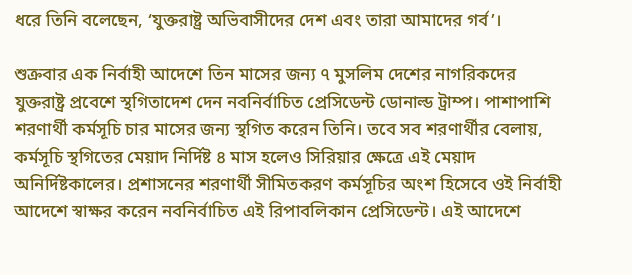ধরে তিনি বলেছেন, ‘যুক্তরাষ্ট্র অভিবাসীদের দেশ এবং তারা আমাদের গর্ব’।

শুক্রবার এক নির্বাহী আদেশে তিন মাসের জন্য ৭ মুসলিম দেশের নাগরিকদের যুক্তরাষ্ট্র প্রবেশে স্থগিতাদেশ দেন নবনির্বাচিত প্রেসিডেন্ট ডোনাল্ড ট্রাম্প। পাশাপাশি শরণার্থী কর্মসূচি চার মাসের জন্য স্থগিত করেন তিনি। তবে সব শরণার্থীর বেলায়, কর্মসূচি স্থগিতের মেয়াদ নির্দিষ্ট ৪ মাস হলেও সিরিয়ার ক্ষেত্রে এই মেয়াদ অনির্দিষ্টকালের। প্রশাসনের শরণার্থী সীমিতকরণ কর্মসূচির অংশ হিসেবে ওই নির্বাহী আদেশে স্বাক্ষর করেন নবনির্বাচিত এই রিপাবলিকান প্রেসিডেন্ট। এই আদেশে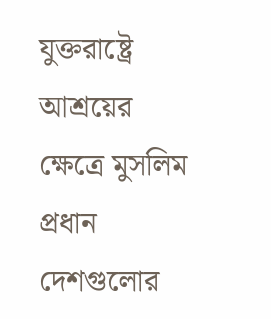যুক্তরাষ্ট্রে আশ্রয়ের ক্ষেত্রে মুসলিম প্রধান দেশগুলোর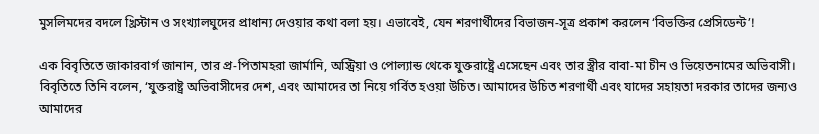মুসলিমদের বদলে খ্রিস্টান ও সংখ্যালঘুদের প্রাধান্য দেওয়ার কথা বলা হয়। এভাবেই, যেন শরণার্থীদের বিভাজন-সূত্র প্রকাশ করলেন ‘বিভক্তির প্রেসিডেন্ট’!

এক বিবৃতিতে জাকারবার্গ জানান, তার প্র-পিতামহরা জার্মানি, অস্ট্রিয়া ও পোল্যান্ড থেকে যুক্তরাষ্ট্রে এসেছেন এবং তার স্ত্রীর বাবা-মা চীন ও ভিয়েতনামের অভিবাসী। বিবৃতিতে তিনি বলেন, ‘যুক্তরাষ্ট্র অভিবাসীদের দেশ, এবং আমাদের তা নিয়ে গর্বিত হওয়া উচিত। আমাদের উচিত শরণার্থী এবং যাদের সহায়তা দরকার তাদের জন্যও আমাদের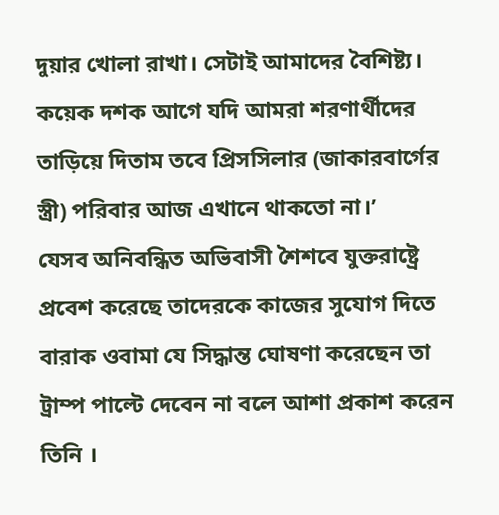দুয়ার খোলা রাখা। সেটাই আমাদের বৈশিষ্ট্য। কয়েক দশক আগে যদি আমরা শরণার্থীদের তাড়িয়ে দিতাম তবে প্রিসসিলার (জাকারবার্গের স্ত্রী) পরিবার আজ এখানে থাকতো না।’
যেসব অনিবন্ধিত অভিবাসী শৈশবে যুক্তরাষ্ট্রে প্রবেশ করেছে তাদেরকে কাজের সুযোগ দিতে বারাক ওবামা যে সিদ্ধান্ত ঘোষণা করেছেন তা ট্রাম্প পাল্টে দেবেন না বলে আশা প্রকাশ করেন তিনি ।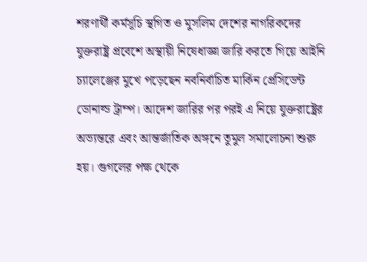শরণার্থী কর্মসূচি স্থগিত ও মুসলিম দেশের নাগরিকদের যুক্তরাষ্ট্র প্রবেশে অস্থায়ী নিষেধাজ্ঞা জারি করতে গিয়ে আইনি চ্যালেঞ্জের মুখে পড়েছেন নবনির্বাচিত মার্কিন প্রেসিডেন্ট ডোনাল্ড ট্রাম্প। আদেশ জারির পর পরই এ নিয়ে যুক্তরাষ্ট্রের অভ্যন্তরে এবং আন্তর্জাতিক অঙ্গনে তুমুল সমালোচনা শুরু হয়। গুগলের পক্ষ থেকে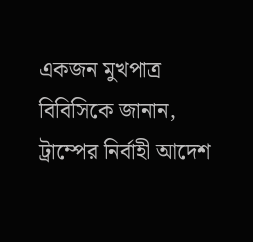একজন মুখপাত্র বিবিসিকে জানান, ট্রাম্পের নির্বাহী আদেশ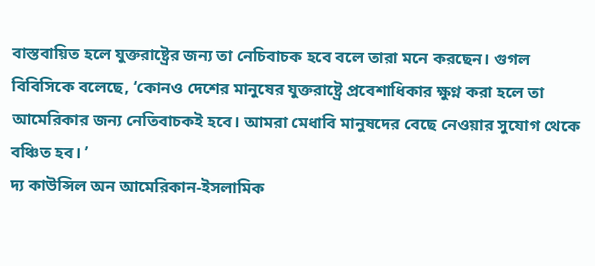বাস্তবায়িত হলে যুক্তরাষ্ট্রের জন্য তা নেচিবাচক হবে বলে তারা মনে করছেন। গুগল বিবিসিকে বলেছে, ‘কোনও দেশের মানুষের যুক্তরাষ্ট্রে প্রবেশাধিকার ক্ষুণ্ন করা হলে তা আমেরিকার জন্য নেতিবাচকই হবে। আমরা মেধাবি মানুষদের বেছে নেওয়ার সুযোগ থেকে বঞ্চিত হব। ’
দ্য কাউন্সিল অন আমেরিকান-ইসলামিক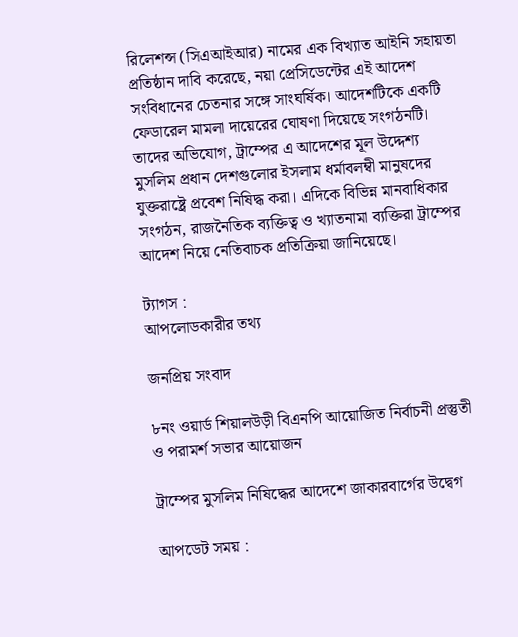রিলেশন্স (সিএআইআর) নামের এক বিখ্যাত আইনি সহায়তা প্রতিষ্ঠান দাবি করেছে, নয়া প্রেসিডেন্টের এই আদেশ সংবিধানের চেতনার সঙ্গে সাংঘর্ষিক। আদেশটিকে একটি ফেডারেল মামলা দায়েরের ঘোষণা দিয়েছে সংগঠনটি। তাদের অভিযোগ, ট্রাম্পের এ আদেশের মূল উদ্দেশ্য মুসলিম প্রধান দেশগুলোর ইসলাম ধর্মাবলম্বী মানুষদের যুক্তরাষ্ট্রে প্রবেশ নিষিদ্ধ করা। এদিকে বিভিন্ন মানবাধিকার সংগঠন, রাজনৈতিক ব্যক্তিত্ব ও খ্যাতনামা ব্যক্তিরা ট্রাম্পের আদেশ নিয়ে নেতিবাচক প্রতিক্রিয়া জানিয়েছে।

ট্যাগস :
আপলোডকারীর তথ্য

জনপ্রিয় সংবাদ

৮নং ওয়ার্ড শিয়ালউড়ী বিএনপি আয়োজিত নির্বাচনী প্রস্তুতী ও পরামর্শ সভার আয়োজন

ট্রাম্পের মুসলিম নিষিদ্ধের আদেশে জাকারবার্গের উদ্বেগ

আপডেট সময় :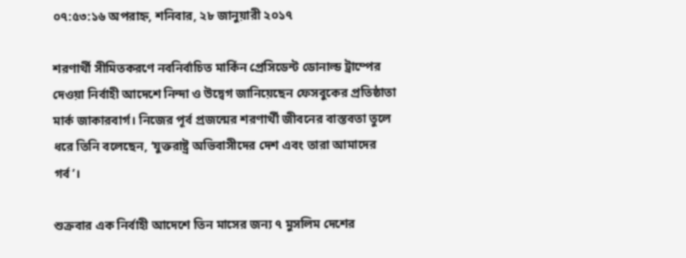০৭:৫৩:১৬ অপরাহ্ন, শনিবার, ২৮ জানুয়ারী ২০১৭

শরণার্থী সীমিতকরণে নবনির্বাচিত মার্কিন প্রেসিডেন্ট ডোনাল্ড ট্রাম্পের দেওয়া নির্বাহী আদেশে নিন্দা ও উদ্বেগ জানিয়েছেন ফেসবুকের প্রতিষ্ঠাতা মার্ক জাকারবার্গ। নিজের পূর্ব প্রজন্মের শরণার্থী জীবনের বাস্তবতা তুলে ধরে তিনি বলেছেন, ‘যুক্তরাষ্ট্র অভিবাসীদের দেশ এবং তারা আমাদের গর্ব’।

শুক্রবার এক নির্বাহী আদেশে তিন মাসের জন্য ৭ মুসলিম দেশের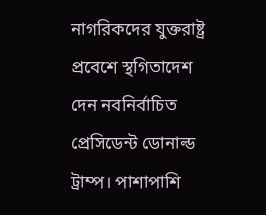নাগরিকদের যুক্তরাষ্ট্র প্রবেশে স্থগিতাদেশ দেন নবনির্বাচিত প্রেসিডেন্ট ডোনাল্ড ট্রাম্প। পাশাপাশি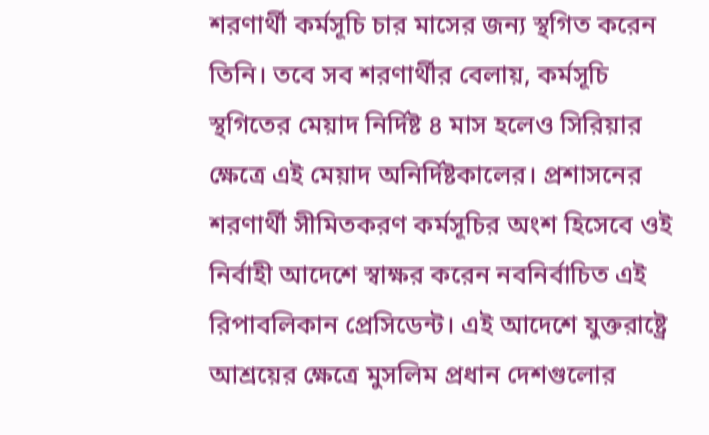শরণার্থী কর্মসূচি চার মাসের জন্য স্থগিত করেন তিনি। তবে সব শরণার্থীর বেলায়, কর্মসূচি স্থগিতের মেয়াদ নির্দিষ্ট ৪ মাস হলেও সিরিয়ার ক্ষেত্রে এই মেয়াদ অনির্দিষ্টকালের। প্রশাসনের শরণার্থী সীমিতকরণ কর্মসূচির অংশ হিসেবে ওই নির্বাহী আদেশে স্বাক্ষর করেন নবনির্বাচিত এই রিপাবলিকান প্রেসিডেন্ট। এই আদেশে যুক্তরাষ্ট্রে আশ্রয়ের ক্ষেত্রে মুসলিম প্রধান দেশগুলোর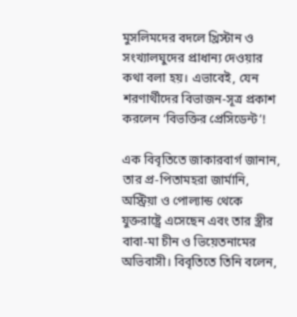মুসলিমদের বদলে খ্রিস্টান ও সংখ্যালঘুদের প্রাধান্য দেওয়ার কথা বলা হয়। এভাবেই, যেন শরণার্থীদের বিভাজন-সূত্র প্রকাশ করলেন ‘বিভক্তির প্রেসিডেন্ট’!

এক বিবৃতিতে জাকারবার্গ জানান, তার প্র-পিতামহরা জার্মানি, অস্ট্রিয়া ও পোল্যান্ড থেকে যুক্তরাষ্ট্রে এসেছেন এবং তার স্ত্রীর বাবা-মা চীন ও ভিয়েতনামের অভিবাসী। বিবৃতিতে তিনি বলেন,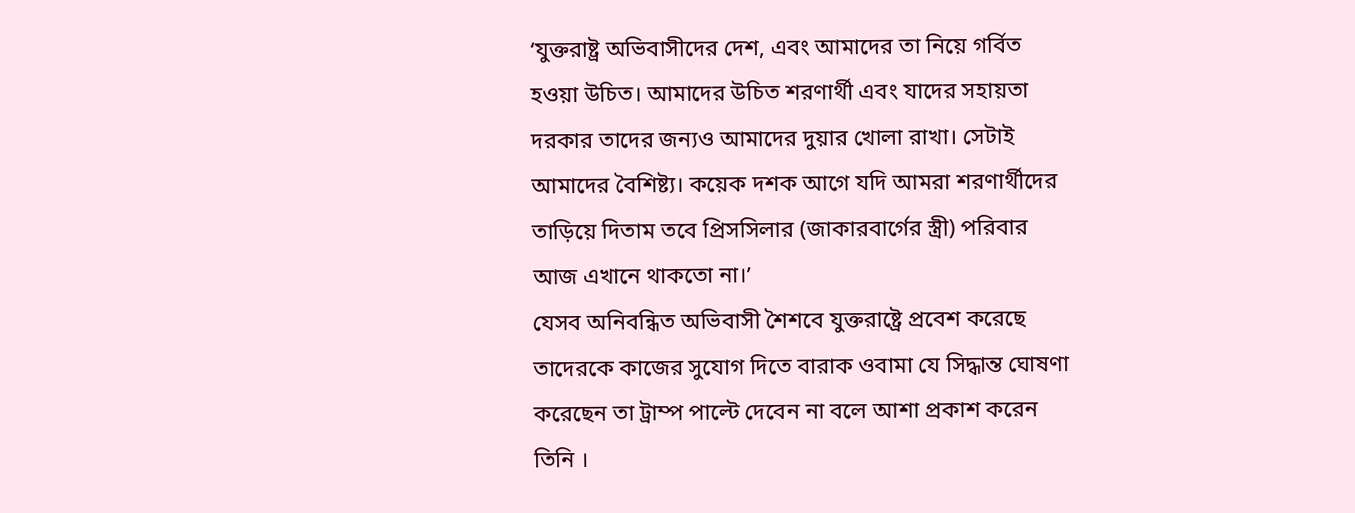‘যুক্তরাষ্ট্র অভিবাসীদের দেশ, এবং আমাদের তা নিয়ে গর্বিত হওয়া উচিত। আমাদের উচিত শরণার্থী এবং যাদের সহায়তা দরকার তাদের জন্যও আমাদের দুয়ার খোলা রাখা। সেটাই আমাদের বৈশিষ্ট্য। কয়েক দশক আগে যদি আমরা শরণার্থীদের তাড়িয়ে দিতাম তবে প্রিসসিলার (জাকারবার্গের স্ত্রী) পরিবার আজ এখানে থাকতো না।’
যেসব অনিবন্ধিত অভিবাসী শৈশবে যুক্তরাষ্ট্রে প্রবেশ করেছে তাদেরকে কাজের সুযোগ দিতে বারাক ওবামা যে সিদ্ধান্ত ঘোষণা করেছেন তা ট্রাম্প পাল্টে দেবেন না বলে আশা প্রকাশ করেন তিনি ।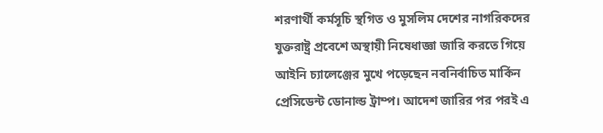শরণার্থী কর্মসূচি স্থগিত ও মুসলিম দেশের নাগরিকদের যুক্তরাষ্ট্র প্রবেশে অস্থায়ী নিষেধাজ্ঞা জারি করতে গিয়ে আইনি চ্যালেঞ্জের মুখে পড়েছেন নবনির্বাচিত মার্কিন প্রেসিডেন্ট ডোনাল্ড ট্রাম্প। আদেশ জারির পর পরই এ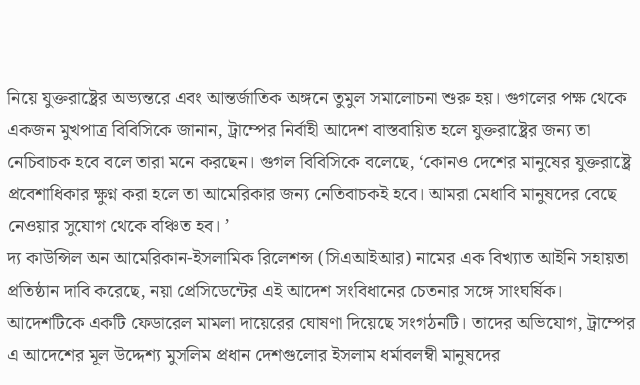নিয়ে যুক্তরাষ্ট্রের অভ্যন্তরে এবং আন্তর্জাতিক অঙ্গনে তুমুল সমালোচনা শুরু হয়। গুগলের পক্ষ থেকে একজন মুখপাত্র বিবিসিকে জানান, ট্রাম্পের নির্বাহী আদেশ বাস্তবায়িত হলে যুক্তরাষ্ট্রের জন্য তা নেচিবাচক হবে বলে তারা মনে করছেন। গুগল বিবিসিকে বলেছে, ‘কোনও দেশের মানুষের যুক্তরাষ্ট্রে প্রবেশাধিকার ক্ষুণ্ন করা হলে তা আমেরিকার জন্য নেতিবাচকই হবে। আমরা মেধাবি মানুষদের বেছে নেওয়ার সুযোগ থেকে বঞ্চিত হব। ’
দ্য কাউন্সিল অন আমেরিকান-ইসলামিক রিলেশন্স (সিএআইআর) নামের এক বিখ্যাত আইনি সহায়তা প্রতিষ্ঠান দাবি করেছে, নয়া প্রেসিডেন্টের এই আদেশ সংবিধানের চেতনার সঙ্গে সাংঘর্ষিক। আদেশটিকে একটি ফেডারেল মামলা দায়েরের ঘোষণা দিয়েছে সংগঠনটি। তাদের অভিযোগ, ট্রাম্পের এ আদেশের মূল উদ্দেশ্য মুসলিম প্রধান দেশগুলোর ইসলাম ধর্মাবলম্বী মানুষদের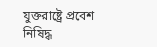যুক্তরাষ্ট্রে প্রবেশ নিষিদ্ধ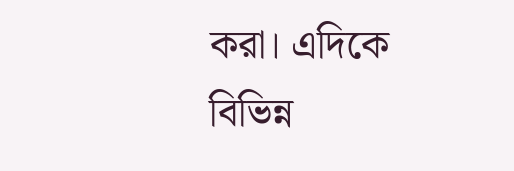করা। এদিকে বিভিন্ন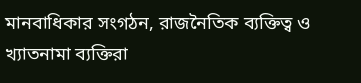মানবাধিকার সংগঠন, রাজনৈতিক ব্যক্তিত্ব ও খ্যাতনামা ব্যক্তিরা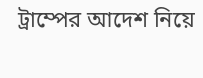ট্রাম্পের আদেশ নিয়ে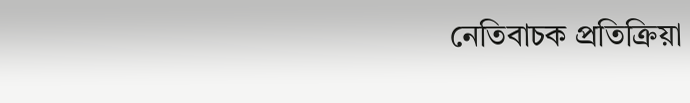নেতিবাচক প্রতিক্রিয়া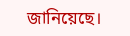জানিয়েছে।